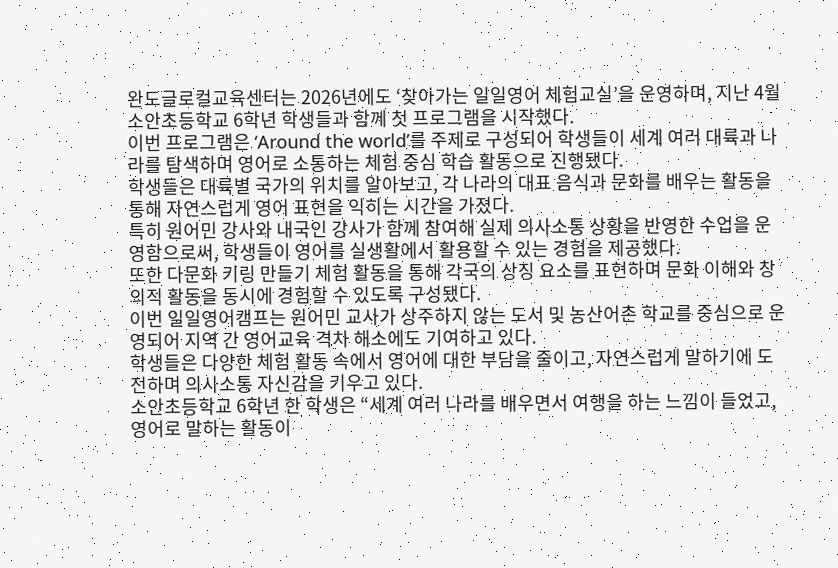완도글로컬교육센터는 2026년에도 ‘찾아가는 일일영어 체험교실’을 운영하며, 지난 4월 소안초등학교 6학년 학생들과 함께 첫 프로그램을 시작했다.
이번 프로그램은 ‘Around the world’를 주제로 구성되어 학생들이 세계 여러 대륙과 나라를 탐색하며 영어로 소통하는 체험 중심 학습 활동으로 진행됐다.
학생들은 대륙별 국가의 위치를 알아보고, 각 나라의 대표 음식과 문화를 배우는 활동을 통해 자연스럽게 영어 표현을 익히는 시간을 가졌다.
특히 원어민 강사와 내국인 강사가 함께 참여해 실제 의사소통 상황을 반영한 수업을 운영함으로써, 학생들이 영어를 실생활에서 활용할 수 있는 경험을 제공했다.
또한 다문화 키링 만들기 체험 활동을 통해 각국의 상징 요소를 표현하며 문화 이해와 창의적 활동을 동시에 경험할 수 있도록 구성됐다.
이번 일일영어캠프는 원어민 교사가 상주하지 않는 도서 및 농산어촌 학교를 중심으로 운영되어 지역 간 영어교육 격차 해소에도 기여하고 있다.
학생들은 다양한 체험 활동 속에서 영어에 대한 부담을 줄이고, 자연스럽게 말하기에 도전하며 의사소통 자신감을 키우고 있다.
소안초등학교 6학년 한 학생은 “세계 여러 나라를 배우면서 여행을 하는 느낌이 들었고, 영어로 말하는 활동이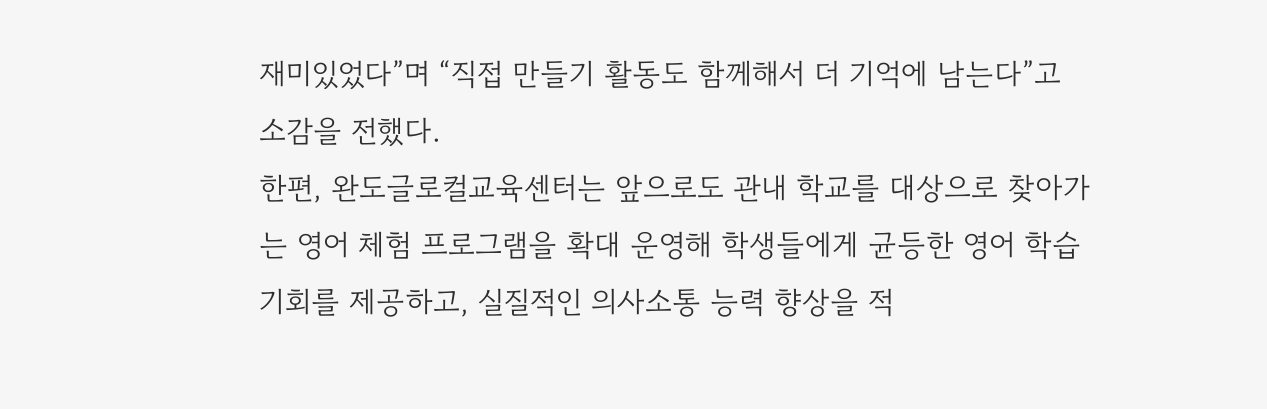재미있었다”며 “직접 만들기 활동도 함께해서 더 기억에 남는다”고 소감을 전했다.
한편, 완도글로컬교육센터는 앞으로도 관내 학교를 대상으로 찾아가는 영어 체험 프로그램을 확대 운영해 학생들에게 균등한 영어 학습 기회를 제공하고, 실질적인 의사소통 능력 향상을 적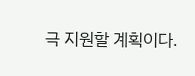극 지원할 계획이다.